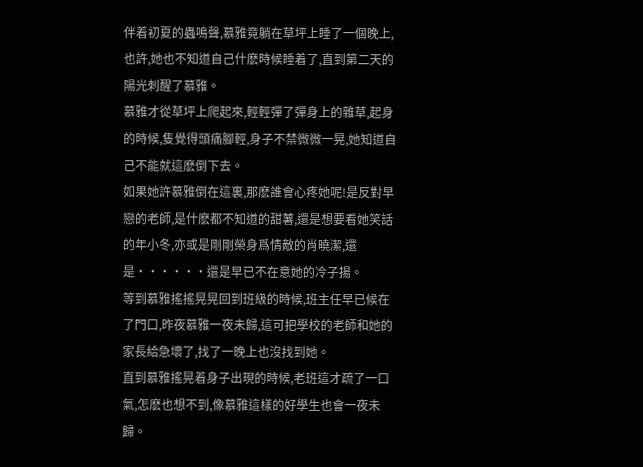伴着初夏的蟲鳴聲,慕雅竟躺在草坪上睡了一個晚上,也許,她也不知道自己什麽時候睡着了,直到第二天的陽光刺醒了慕雅。
慕雅才從草坪上爬起來,輕輕彈了彈身上的雜草,起身的時候,隻覺得頭痛腳輕,身子不禁微微一晃,她知道自己不能就這麽倒下去。
如果她許慕雅倒在這裏,那麽誰會心疼她呢!是反對早戀的老師,是什麽都不知道的甜薯,還是想要看她笑話的年小冬,亦或是剛剛榮身爲情敵的肖曉潔,還是······還是早已不在意她的冷子揚。
等到慕雅搖搖晃晃回到班級的時候,班主任早已候在了門口,昨夜慕雅一夜未歸,這可把學校的老師和她的家長給急壞了,找了一晚上也沒找到她。
直到慕雅搖晃着身子出現的時候,老班這才疏了一口氣,怎麽也想不到,像慕雅這樣的好學生也會一夜未歸。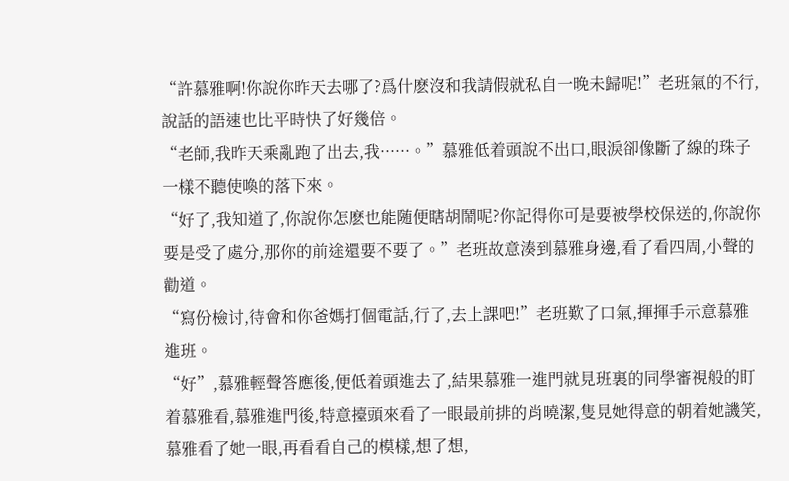“許慕雅啊!你說你昨天去哪了?爲什麽沒和我請假就私自一晚未歸呢!”老班氣的不行,說話的語速也比平時快了好幾倍。
“老師,我昨天乘亂跑了出去,我······。”慕雅低着頭說不出口,眼淚卻像斷了線的珠子一樣不聽使喚的落下來。
“好了,我知道了,你說你怎麽也能随便瞎胡鬧呢?你記得你可是要被學校保送的,你說你要是受了處分,那你的前途還要不要了。”老班故意湊到慕雅身邊,看了看四周,小聲的勸道。
“寫份檢讨,待會和你爸媽打個電話,行了,去上課吧!”老班歎了口氣,揮揮手示意慕雅進班。
“好”,慕雅輕聲答應後,便低着頭進去了,結果慕雅一進門就見班裏的同學審視般的盯着慕雅看,慕雅進門後,特意擡頭來看了一眼最前排的肖曉潔,隻見她得意的朝着她譏笑,慕雅看了她一眼,再看看自己的模樣,想了想,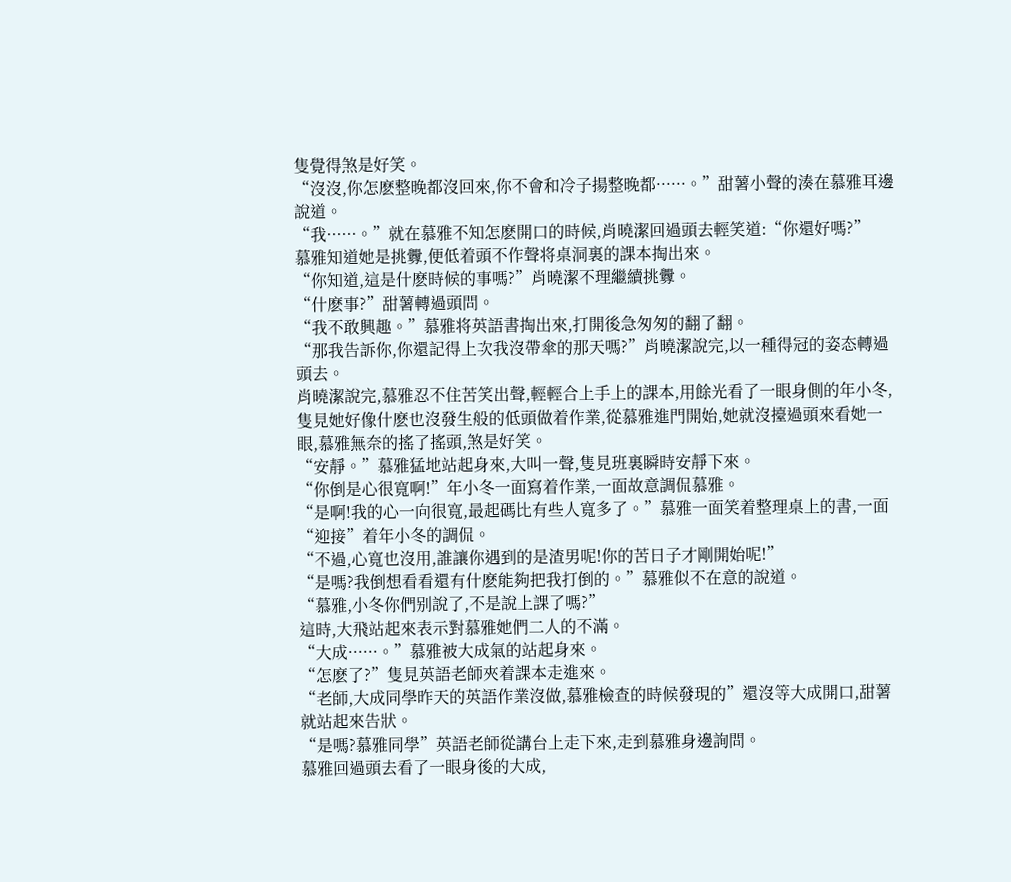隻覺得煞是好笑。
“沒沒,你怎麽整晚都沒回來,你不會和冷子揚整晚都······。”甜薯小聲的湊在慕雅耳邊說道。
“我······。”就在慕雅不知怎麽開口的時候,肖曉潔回過頭去輕笑道:“你還好嗎?”
慕雅知道她是挑釁,便低着頭不作聲将桌洞裏的課本掏出來。
“你知道,這是什麽時候的事嗎?”肖曉潔不理繼續挑釁。
“什麽事?”甜薯轉過頭問。
“我不敢興趣。”慕雅将英語書掏出來,打開後急匆匆的翻了翻。
“那我告訴你,你還記得上次我沒帶傘的那天嗎?”肖曉潔說完,以一種得冠的姿态轉過頭去。
肖曉潔說完,慕雅忍不住苦笑出聲,輕輕合上手上的課本,用餘光看了一眼身側的年小冬,隻見她好像什麽也沒發生般的低頭做着作業,從慕雅進門開始,她就沒擡過頭來看她一眼,慕雅無奈的搖了搖頭,煞是好笑。
“安靜。”慕雅猛地站起身來,大叫一聲,隻見班裏瞬時安靜下來。
“你倒是心很寬啊!”年小冬一面寫着作業,一面故意調侃慕雅。
“是啊!我的心一向很寬,最起碼比有些人寬多了。”慕雅一面笑着整理桌上的書,一面“迎接”着年小冬的調侃。
“不過,心寬也沒用,誰讓你遇到的是渣男呢!你的苦日子才剛開始呢!”
“是嗎?我倒想看看還有什麽能夠把我打倒的。”慕雅似不在意的說道。
“慕雅,小冬你們别說了,不是說上課了嗎?”
這時,大飛站起來表示對慕雅她們二人的不滿。
“大成······。”慕雅被大成氣的站起身來。
“怎麽了?”隻見英語老師夾着課本走進來。
“老師,大成同學昨天的英語作業沒做,慕雅檢查的時候發現的”還沒等大成開口,甜薯就站起來告狀。
“是嗎?慕雅同學”英語老師從講台上走下來,走到慕雅身邊詢問。
慕雅回過頭去看了一眼身後的大成,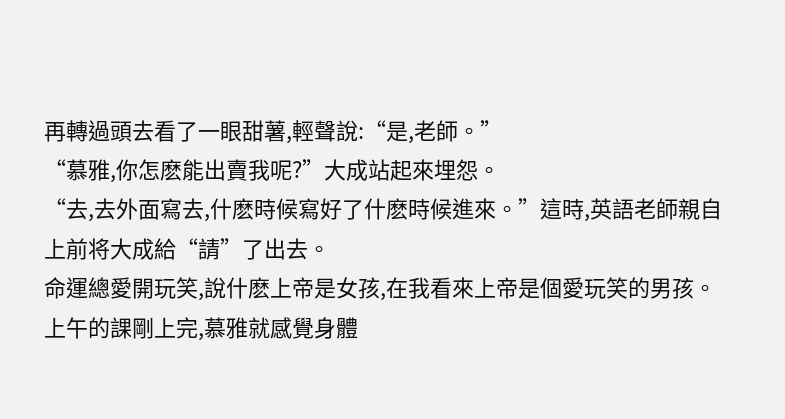再轉過頭去看了一眼甜薯,輕聲說:“是,老師。”
“慕雅,你怎麽能出賣我呢?”大成站起來埋怨。
“去,去外面寫去,什麽時候寫好了什麽時候進來。”這時,英語老師親自上前将大成給“請”了出去。
命運總愛開玩笑,說什麽上帝是女孩,在我看來上帝是個愛玩笑的男孩。
上午的課剛上完,慕雅就感覺身體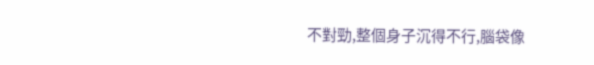不對勁,整個身子沉得不行,腦袋像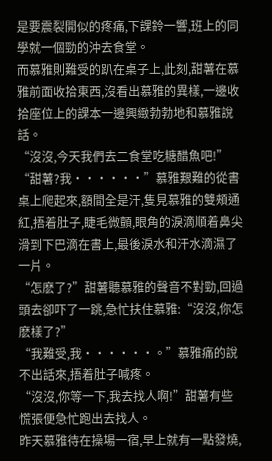是要震裂開似的疼痛,下課鈴一響,班上的同學就一個勁的沖去食堂。
而慕雅則難受的趴在桌子上,此刻,甜薯在慕雅前面收拾東西,沒看出慕雅的異樣,一邊收拾座位上的課本一邊興緻勃勃地和慕雅說話。
“沒沒,今天我們去二食堂吃糖醋魚吧!”
“甜薯?我······”慕雅艱難的從書桌上爬起來,額間全是汗,隻見慕雅的雙頰通紅,捂着肚子,睫毛微顫,眼角的淚滴順着鼻尖滑到下巴滴在書上,最後淚水和汗水滴濕了一片。
“怎麽了?”甜薯聽慕雅的聲音不對勁,回過頭去卻吓了一跳,急忙扶住慕雅:“沒沒,你怎麽樣了?”
“我難受,我······。”慕雅痛的說不出話來,捂着肚子喊疼。
“沒沒,你等一下,我去找人啊!”甜薯有些慌張便急忙跑出去找人。
昨天慕雅待在操場一宿,早上就有一點發燒,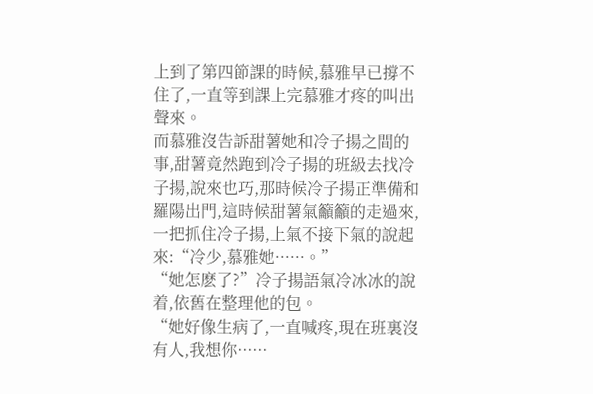上到了第四節課的時候,慕雅早已撐不住了,一直等到課上完慕雅才疼的叫出聲來。
而慕雅沒告訴甜薯她和冷子揚之間的事,甜薯竟然跑到冷子揚的班級去找冷子揚,說來也巧,那時候冷子揚正準備和羅陽出門,這時候甜薯氣籲籲的走過來,一把抓住冷子揚,上氣不接下氣的說起來:“冷少,慕雅她······。”
“她怎麽了?”冷子揚語氣冷冰冰的說着,依舊在整理他的包。
“她好像生病了,一直喊疼,現在班裏沒有人,我想你······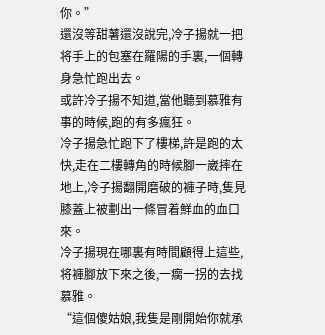你。”
還沒等甜薯還沒說完,冷子揚就一把将手上的包塞在羅陽的手裏,一個轉身急忙跑出去。
或許冷子揚不知道,當他聽到慕雅有事的時候,跑的有多瘋狂。
冷子揚急忙跑下了樓梯,許是跑的太快,走在二樓轉角的時候腳一崴摔在地上,冷子揚翻開磨破的褲子時,隻見膝蓋上被劃出一條冒着鮮血的血口來。
冷子揚現在哪裏有時間顧得上這些,将褲腳放下來之後,一瘸一拐的去找慕雅。
“這個傻姑娘,我隻是剛開始你就承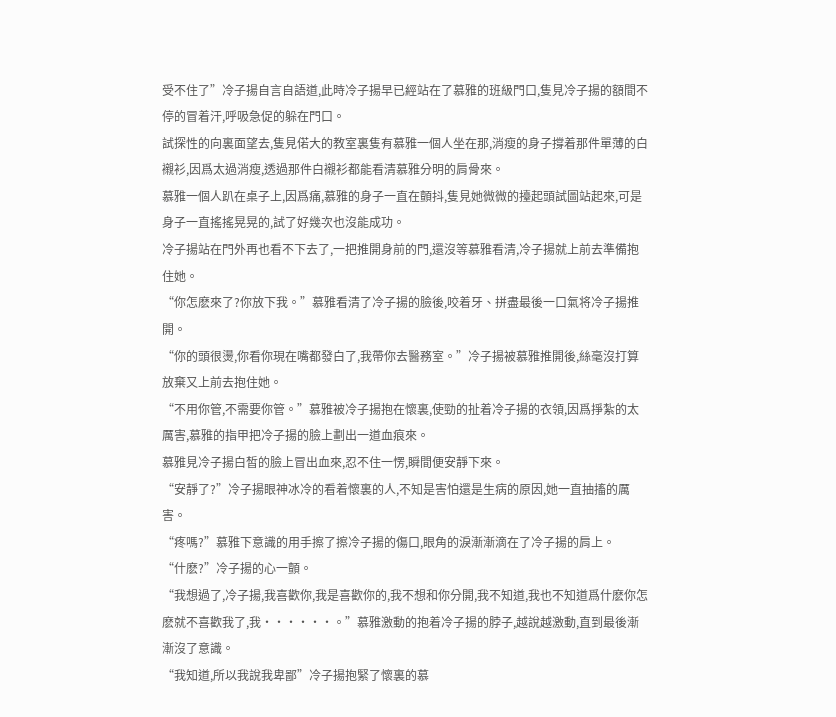受不住了”冷子揚自言自語道,此時冷子揚早已經站在了慕雅的班級門口,隻見冷子揚的額間不停的冒着汗,呼吸急促的躲在門口。
試探性的向裏面望去,隻見偌大的教室裏隻有慕雅一個人坐在那,消瘦的身子撐着那件單薄的白襯衫,因爲太過消瘦,透過那件白襯衫都能看清慕雅分明的肩骨來。
慕雅一個人趴在桌子上,因爲痛,慕雅的身子一直在顫抖,隻見她微微的擡起頭試圖站起來,可是身子一直搖搖晃晃的,試了好幾次也沒能成功。
冷子揚站在門外再也看不下去了,一把推開身前的門,還沒等慕雅看清,冷子揚就上前去準備抱住她。
“你怎麽來了?你放下我。”慕雅看清了冷子揚的臉後,咬着牙、拼盡最後一口氣将冷子揚推開。
“你的頭很燙,你看你現在嘴都發白了,我帶你去醫務室。”冷子揚被慕雅推開後,絲毫沒打算放棄又上前去抱住她。
“不用你管,不需要你管。”慕雅被冷子揚抱在懷裏,使勁的扯着冷子揚的衣領,因爲掙紮的太厲害,慕雅的指甲把冷子揚的臉上劃出一道血痕來。
慕雅見冷子揚白皙的臉上冒出血來,忍不住一愣,瞬間便安靜下來。
“安靜了?”冷子揚眼神冰冷的看着懷裏的人,不知是害怕還是生病的原因,她一直抽搐的厲害。
“疼嗎?”慕雅下意識的用手擦了擦冷子揚的傷口,眼角的淚漸漸滴在了冷子揚的肩上。
“什麽?”冷子揚的心一顫。
“我想過了,冷子揚,我喜歡你,我是喜歡你的,我不想和你分開,我不知道,我也不知道爲什麽你怎麽就不喜歡我了,我······。”慕雅激動的抱着冷子揚的脖子,越說越激動,直到最後漸漸沒了意識。
“我知道,所以我說我卑鄙”冷子揚抱緊了懷裏的慕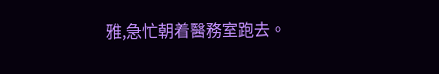雅,急忙朝着醫務室跑去。